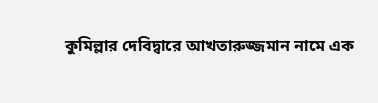কুমিল্লার দেবিদ্বারে আখতারুজ্জমান নামে এক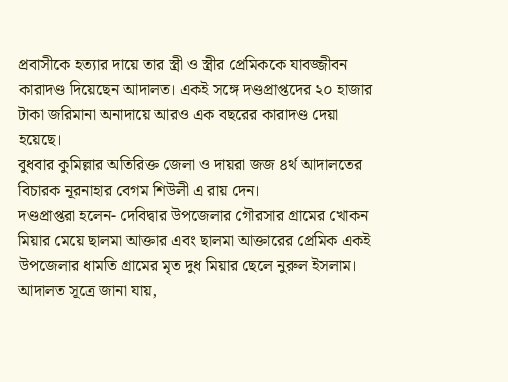প্রবাসীকে হত্যার দায়ে তার স্ত্রী ও স্ত্রীর প্রেমিককে যাবজ্জীবন কারাদণ্ড দিয়েছেন আদালত। একই সঙ্গে দণ্ডপ্রাপ্তদের ২০ হাজার টাকা জরিমানা অনাদায়ে আরও এক বছরের কারাদণ্ড দেয়া হয়েছে।
বুধবার কুমিল্লার অতিরিক্ত জেলা ও দায়রা জজ ৪র্থ আদালতের বিচারক নূরনাহার বেগম শিউলী এ রায় দেন।
দণ্ডপ্রাপ্তরা হলেন- দেবিদ্বার উপজেলার গৌরসার গ্রামের খোকন মিয়ার মেয়ে ছালমা আক্তার এবং ছালমা আক্তারের প্রেমিক একই উপজেলার ধামতি গ্রামের মৃত দুধ মিয়ার ছেলে নুরুল ইসলাম।
আদালত সূত্রে জানা যায়,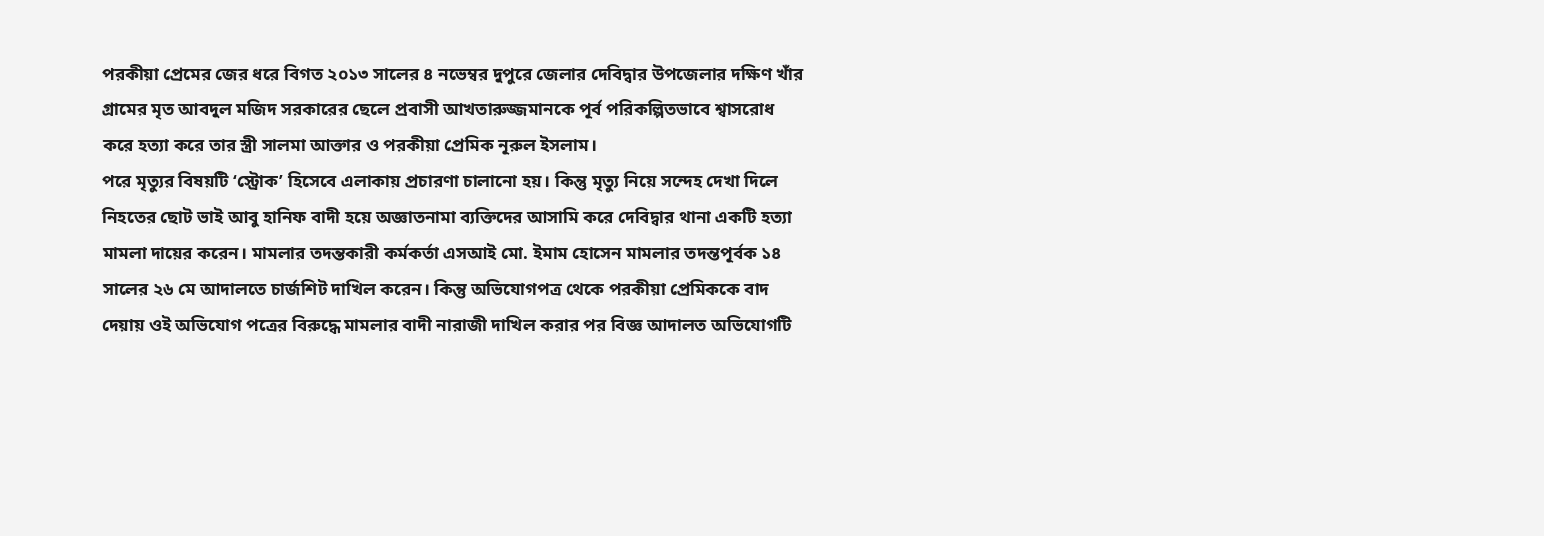পরকীয়া প্রেমের জের ধরে বিগত ২০১৩ সালের ৪ নভেম্বর দুপুরে জেলার দেবিদ্বার উপজেলার দক্ষিণ খাঁর গ্রামের মৃত আবদুল মজিদ সরকারের ছেলে প্রবাসী আখতারুজ্জমানকে পূর্ব পরিকল্পিতভাবে শ্বাসরোধ করে হত্যা করে তার স্ত্রী সালমা আক্তার ও পরকীয়া প্রেমিক নূরুল ইসলাম।
পরে মৃত্যুর বিষয়টি ‘স্ট্রোক’ হিসেবে এলাকায় প্রচারণা চালানো হয়। কিন্তু মৃত্যু নিয়ে সন্দেহ দেখা দিলে নিহতের ছোট ভাই আবু হানিফ বাদী হয়ে অজ্ঞাতনামা ব্যক্তিদের আসামি করে দেবিদ্বার থানা একটি হত্যা মামলা দায়ের করেন। মামলার তদন্তকারী কর্মকর্তা এসআই মো. ইমাম হোসেন মামলার তদন্তপূর্বক ১৪ সালের ২৬ মে আদালতে চার্জশিট দাখিল করেন। কিন্তু অভিযোগপত্র থেকে পরকীয়া প্রেমিককে বাদ দেয়ায় ওই অভিযোগ পত্রের বিরুদ্ধে মামলার বাদী নারাজী দাখিল করার পর বিজ্ঞ আদালত অভিযোগটি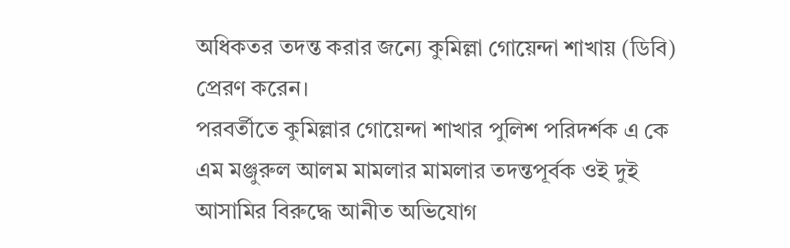অধিকতর তদন্ত করার জন্যে কুমিল্লা গোয়েন্দা শাখায় (ডিবি) প্রেরণ করেন।
পরবর্তীতে কুমিল্লার গোয়েন্দা শাখার পুলিশ পরিদর্শক এ কে এম মঞ্জুরুল আলম মামলার মামলার তদন্তপূর্বক ওই দুই আসামির বিরুদ্ধে আনীত অভিযোগ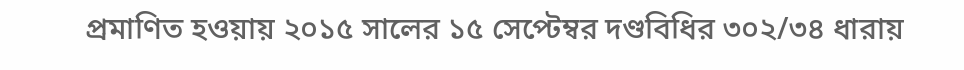প্রমাণিত হওয়ায় ২০১৫ সালের ১৫ সেপ্টেম্বর দণ্ডবিধির ৩০২/৩৪ ধারায়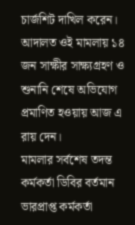চার্জশিট দাখিল করেন। আদালত ওই মামলায় ১৪ জন সাক্ষীর সাক্ষ্যগ্রহণ ও শুনানি শেষে অভিযোগ প্রমাণিত হওয়ায় আজ এ রায় দেন।
মামলার সর্বশেষ তদন্ত কর্মকর্তা ডিবির বর্তমান ভারপ্রাপ্ত কর্মকর্তা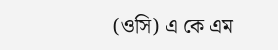(ওসি) এ কে এম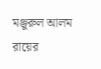মঞ্জুরুল আলম রায়ের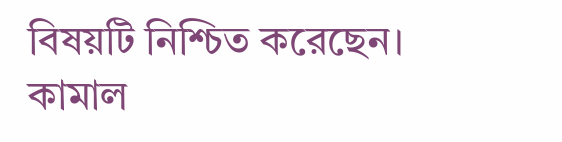বিষয়টি নিশ্চিত করেছেন।
কামাল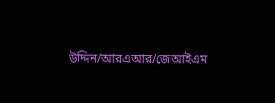উদ্দিন/আরএআর/জেআইএম